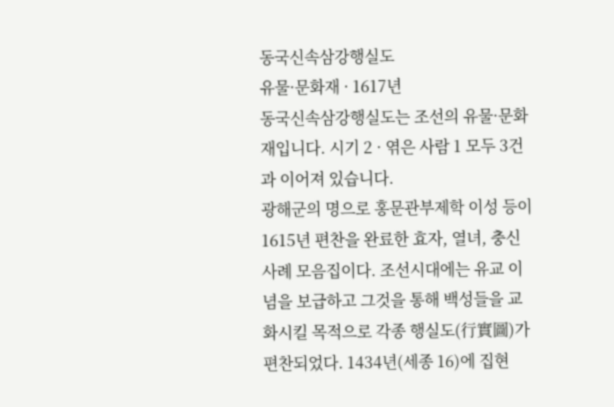동국신속삼강행실도
유물·문화재 · 1617년
동국신속삼강행실도는 조선의 유물·문화재입니다. 시기 2 · 엮은 사람 1 모두 3건과 이어져 있습니다.
광해군의 명으로 홍문관부제학 이성 등이 1615년 편찬을 완료한 효자, 열녀, 충신 사례 모음집이다. 조선시대에는 유교 이념을 보급하고 그것을 통해 백성들을 교화시킬 목적으로 각종 행실도(行實圖)가 편찬되었다. 1434년(세종 16)에 집현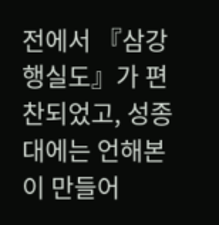전에서 『삼강행실도』가 편찬되었고, 성종대에는 언해본이 만들어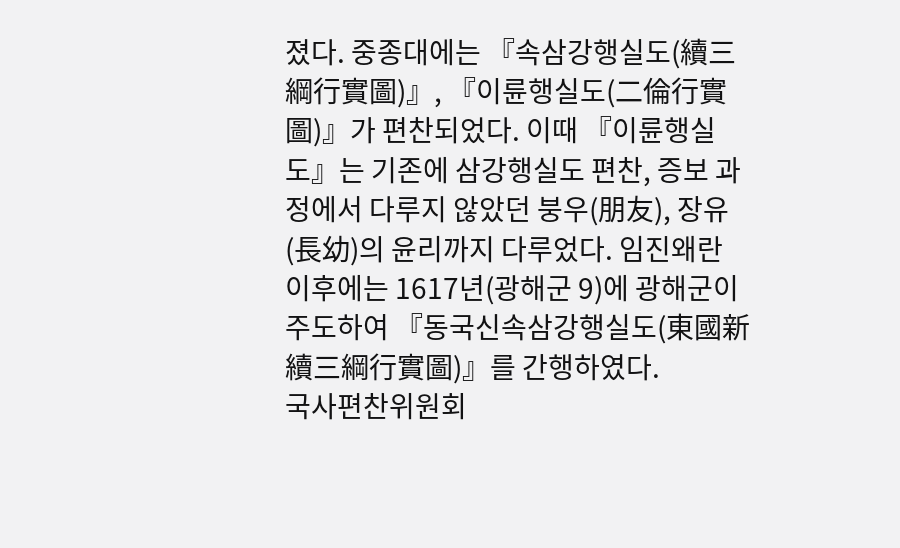졌다. 중종대에는 『속삼강행실도(續三綱行實圖)』, 『이륜행실도(二倫行實圖)』가 편찬되었다. 이때 『이륜행실도』는 기존에 삼강행실도 편찬, 증보 과정에서 다루지 않았던 붕우(朋友), 장유(長幼)의 윤리까지 다루었다. 임진왜란 이후에는 1617년(광해군 9)에 광해군이 주도하여 『동국신속삼강행실도(東國新續三綱行實圖)』를 간행하였다.
국사편찬위원회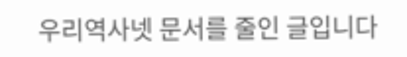우리역사넷 문서를 줄인 글입니다